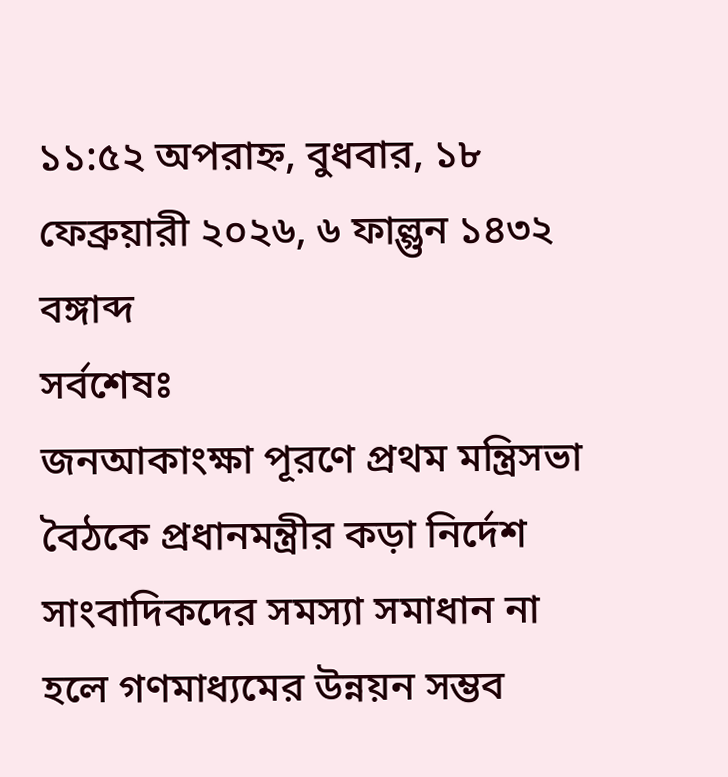১১:৫২ অপরাহ্ন, বুধবার, ১৮ ফেব্রুয়ারী ২০২৬, ৬ ফাল্গুন ১৪৩২ বঙ্গাব্দ
সর্বশেষঃ
জনআকাংক্ষা পূরণে প্রথম মন্ত্রিসভা বৈঠকে প্রধানমন্ত্রীর কড়া নির্দেশ সাংবাদিকদের সমস্যা সমাধান না হলে গণমাধ্যমের উন্নয়ন সম্ভব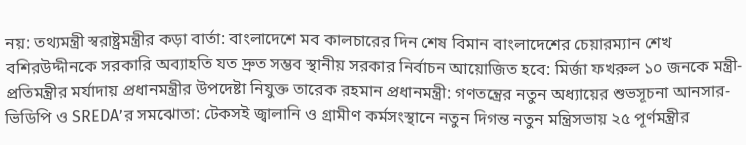নয়: তথ্যমন্ত্রী স্বরাষ্ট্রমন্ত্রীর কড়া বার্তা: বাংলাদেশে মব কালচারের দিন শেষ বিমান বাংলাদেশের চেয়ারম্যান শেখ বশিরউদ্দীনকে সরকারি অব্যাহতি যত দ্রুত সম্ভব স্থানীয় সরকার নির্বাচন আয়োজিত হবে: মির্জা ফখরুল ১০ জনকে মন্ত্রী-প্রতিমন্ত্রীর মর্যাদায় প্রধানমন্ত্রীর উপদেষ্টা নিযুক্ত তারেক রহমান প্রধানমন্ত্রী: গণতন্ত্রের নতুন অধ্যায়ের শুভসূচনা আনসার-ভিডিপি ও SREDA’র সমঝোতা: টেকসই জ্বালানি ও গ্রামীণ কর্মসংস্থানে নতুন দিগন্ত নতুন মন্ত্রিসভায় ২৫ পূর্ণমন্ত্রীর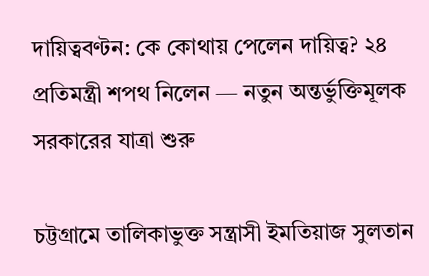দায়িত্ববণ্টন: কে কোথায় পেলেন দায়িত্ব? ২৪ প্রতিমন্ত্রী শপথ নিলেন — নতুন অন্তর্ভুক্তিমূলক সরকারের যাত্রা শুরু

চট্টগ্রামে তালিকাভুক্ত সন্ত্রাসী ইমতিয়াজ সুলতান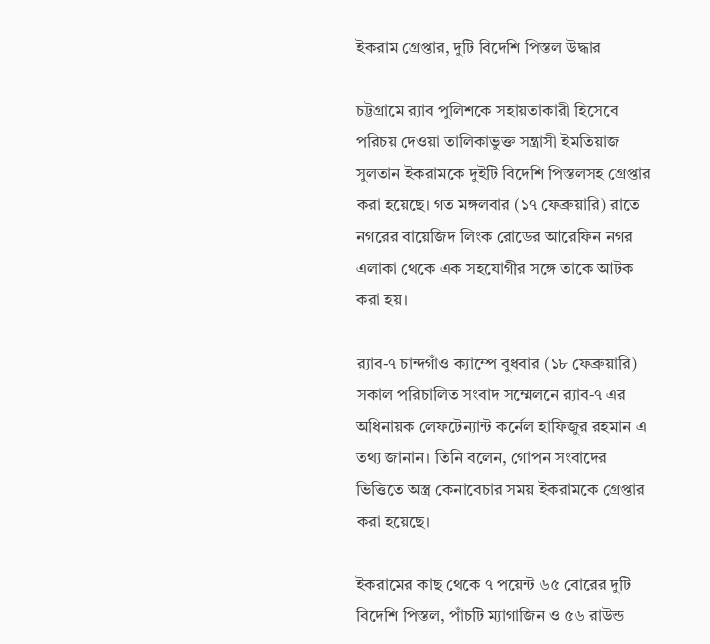ইকরাম গ্রেপ্তার, দুটি বিদেশি পিস্তল উদ্ধার

চট্টগ্রামে র‌্যাব পুলিশকে সহায়তাকারী হিসেবে পরিচয় দেওয়া তালিকাভুক্ত সন্ত্রাসী ইমতিয়াজ সুলতান ইকরামকে দুইটি বিদেশি পিস্তলসহ গ্রেপ্তার করা হয়েছে। গত মঙ্গলবার (১৭ ফেব্রুয়ারি) রাতে নগরের বায়েজিদ লিংক রোডের আরেফিন নগর এলাকা থেকে এক সহযোগীর সঙ্গে তাকে আটক করা হয়।

র‌্যাব-৭ চান্দগাঁও ক্যাম্পে বুধবার (১৮ ফেব্রুয়ারি) সকাল পরিচালিত সংবাদ সম্মেলনে র‌্যাব-৭ এর অধিনায়ক লেফটেন্যান্ট কর্নেল হাফিজুর রহমান এ তথ্য জানান। তিনি বলেন, গোপন সংবাদের ভিত্তিতে অস্ত্র কেনাবেচার সময় ইকরামকে গ্রেপ্তার করা হয়েছে।

ইকরামের কাছ থেকে ৭ পয়েন্ট ৬৫ বোরের দুটি বিদেশি পিস্তল, পাঁচটি ম্যাগাজিন ও ৫৬ রাউন্ড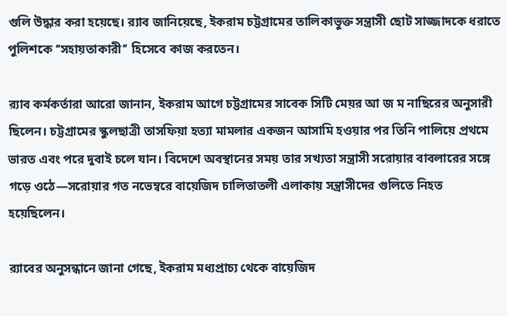গুলি উদ্ধার করা হয়েছে। র‌্যাব জানিয়েছে, ইকরাম চট্টগ্রামের তালিকাভুক্ত সন্ত্রাসী ছোট সাজ্জাদকে ধরাতে পুলিশকে ‘‘সহায়তাকারী’’ হিসেবে কাজ করতেন।

র‌্যাব কর্মকর্তারা আরো জানান, ইকরাম আগে চট্টগ্রামের সাবেক সিটি মেয়র আ জ ম নাছিরের অনুসারী ছিলেন। চট্টগ্রামের স্কুলছাত্রী তাসফিয়া হত্যা মামলার একজন আসামি হওয়ার পর তিনি পালিয়ে প্রথমে ভারত এবং পরে দুবাই চলে যান। বিদেশে অবস্থানের সময় তার সখ্যতা সন্ত্রাসী সরোয়ার বাবলারের সঙ্গে গড়ে ওঠে—সরোয়ার গত নভেম্বরে বায়েজিদ চালিতাতলী এলাকায় সন্ত্রাসীদের গুলিতে নিহত হয়েছিলেন।

র‌্যাবের অনুসন্ধানে জানা গেছে, ইকরাম মধ্যপ্রাচ্য থেকে বায়েজিদ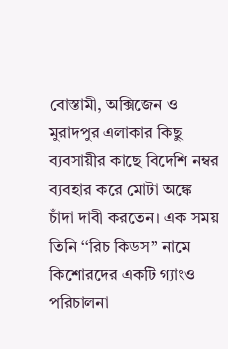বোস্তামী, অক্সিজেন ও মুরাদপুর এলাকার কিছু ব্যবসায়ীর কাছে বিদেশি নম্বর ব্যবহার করে মোটা অঙ্কে চাঁদা দাবী করতেন। এক সময় তিনি ‘‘রিচ কিডস’’ নামে কিশোরদের একটি গ্যাংও পরিচালনা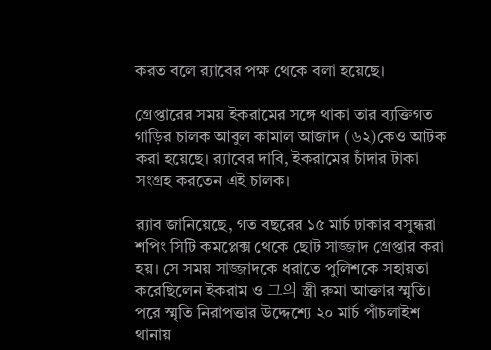করত বলে র‌্যাবের পক্ষ থেকে বলা হয়েছে।

গ্রেপ্তারের সময় ইকরামের সঙ্গে থাকা তার ব্যক্তিগত গাড়ির চালক আবুল কামাল আজাদ (৬২)কেও আটক করা হয়েছে। র‌্যাবের দাবি, ইকরামের চাঁদার টাকা সংগ্রহ করতেন এই চালক।

র‌্যাব জানিয়েছে, গত বছরের ১৫ মার্চ ঢাকার বসুন্ধরা শপিং সিটি কমপ্লেক্স থেকে ছোট সাজ্জাদ গ্রেপ্তার করা হয়। সে সময় সাজ্জাদকে ধরাতে পুলিশকে সহায়তা করেছিলেন ইকরাম ও 그의 স্ত্রী রুমা আক্তার স্মৃতি। পরে স্মৃতি নিরাপত্তার উদ্দেশ্যে ২০ মার্চ পাঁচলাইশ থানায়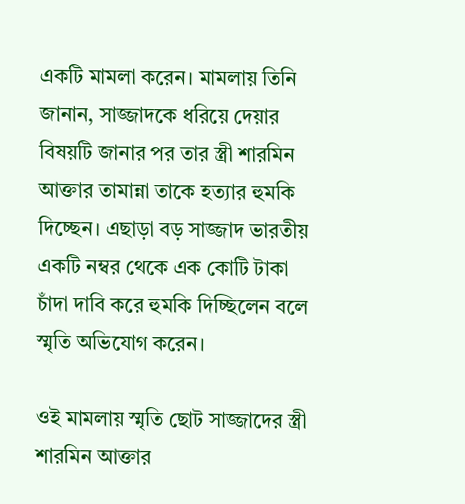একটি মামলা করেন। মামলায় তিনি জানান, সাজ্জাদকে ধরিয়ে দেয়ার বিষয়টি জানার পর তার স্ত্রী শারমিন আক্তার তামান্না তাকে হত্যার হুমকি দিচ্ছেন। এছাড়া বড় সাজ্জাদ ভারতীয় একটি নম্বর থেকে এক কোটি টাকা চাঁদা দাবি করে হুমকি দিচ্ছিলেন বলে স্মৃতি অভিযোগ করেন।

ওই মামলায় স্মৃতি ছোট সাজ্জাদের স্ত্রী শারমিন আক্তার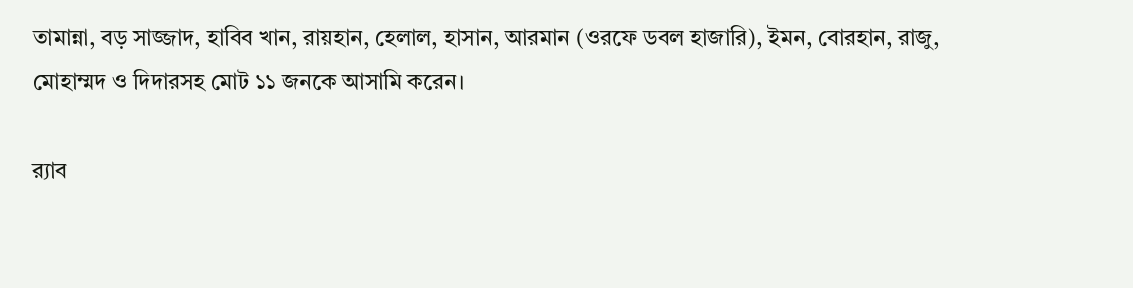তামান্না, বড় সাজ্জাদ, হাবিব খান, রায়হান, হেলাল, হাসান, আরমান (ওরফে ডবল হাজারি), ইমন, বোরহান, রাজু, মোহাম্মদ ও দিদারসহ মোট ১১ জনকে আসামি করেন।

র‌্যাব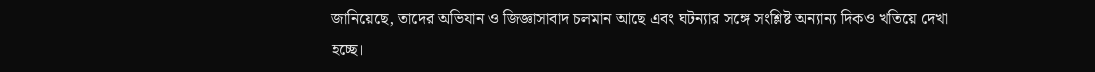জানিয়েছে, তাদের অভিযান ও জিজ্ঞাসাবাদ চলমান আছে এবং ঘটন্যার সঙ্গে সংশ্লিষ্ট অন্যান্য দিকও খতিয়ে দেখা হচ্ছে।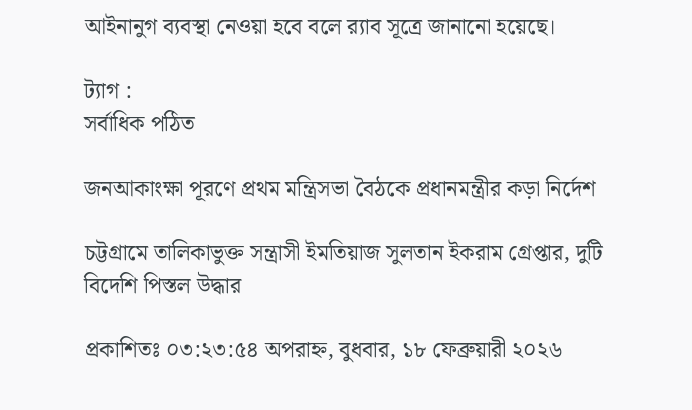আইনানুগ ব্যবস্থা নেওয়া হবে বলে র‌্যাব সূত্রে জানানো হয়েছে।

ট্যাগ :
সর্বাধিক পঠিত

জনআকাংক্ষা পূরণে প্রথম মন্ত্রিসভা বৈঠকে প্রধানমন্ত্রীর কড়া নির্দেশ

চট্টগ্রামে তালিকাভুক্ত সন্ত্রাসী ইমতিয়াজ সুলতান ইকরাম গ্রেপ্তার, দুটি বিদেশি পিস্তল উদ্ধার

প্রকাশিতঃ ০৩:২৩:৫৪ অপরাহ্ন, বুধবার, ১৮ ফেব্রুয়ারী ২০২৬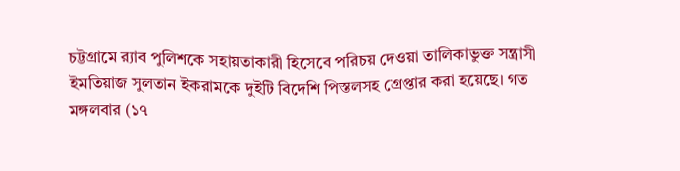চট্টগ্রামে র‌্যাব পুলিশকে সহায়তাকারী হিসেবে পরিচয় দেওয়া তালিকাভুক্ত সন্ত্রাসী ইমতিয়াজ সুলতান ইকরামকে দুইটি বিদেশি পিস্তলসহ গ্রেপ্তার করা হয়েছে। গত মঙ্গলবার (১৭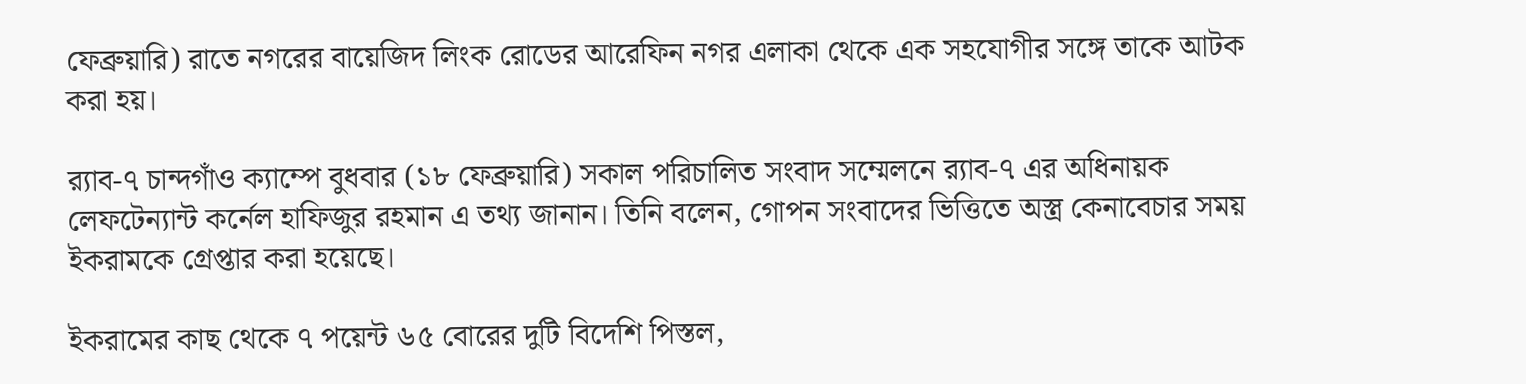ফেব্রুয়ারি) রাতে নগরের বায়েজিদ লিংক রোডের আরেফিন নগর এলাকা থেকে এক সহযোগীর সঙ্গে তাকে আটক করা হয়।

র‌্যাব-৭ চান্দগাঁও ক্যাম্পে বুধবার (১৮ ফেব্রুয়ারি) সকাল পরিচালিত সংবাদ সম্মেলনে র‌্যাব-৭ এর অধিনায়ক লেফটেন্যান্ট কর্নেল হাফিজুর রহমান এ তথ্য জানান। তিনি বলেন, গোপন সংবাদের ভিত্তিতে অস্ত্র কেনাবেচার সময় ইকরামকে গ্রেপ্তার করা হয়েছে।

ইকরামের কাছ থেকে ৭ পয়েন্ট ৬৫ বোরের দুটি বিদেশি পিস্তল,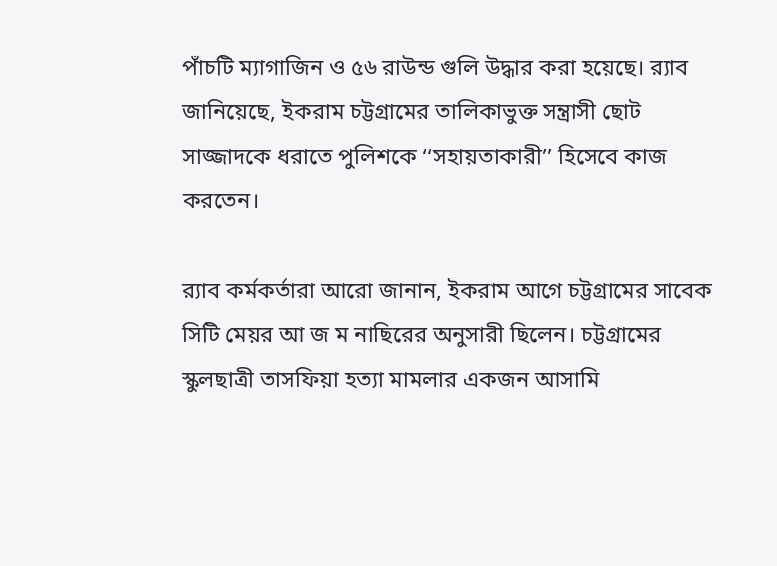পাঁচটি ম্যাগাজিন ও ৫৬ রাউন্ড গুলি উদ্ধার করা হয়েছে। র‌্যাব জানিয়েছে, ইকরাম চট্টগ্রামের তালিকাভুক্ত সন্ত্রাসী ছোট সাজ্জাদকে ধরাতে পুলিশকে ‘‘সহায়তাকারী’’ হিসেবে কাজ করতেন।

র‌্যাব কর্মকর্তারা আরো জানান, ইকরাম আগে চট্টগ্রামের সাবেক সিটি মেয়র আ জ ম নাছিরের অনুসারী ছিলেন। চট্টগ্রামের স্কুলছাত্রী তাসফিয়া হত্যা মামলার একজন আসামি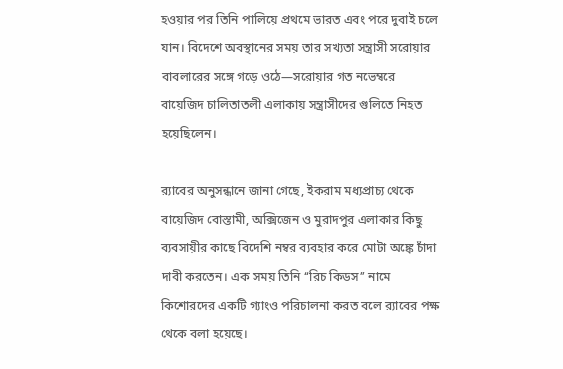হওয়ার পর তিনি পালিয়ে প্রথমে ভারত এবং পরে দুবাই চলে যান। বিদেশে অবস্থানের সময় তার সখ্যতা সন্ত্রাসী সরোয়ার বাবলারের সঙ্গে গড়ে ওঠে—সরোয়ার গত নভেম্বরে বায়েজিদ চালিতাতলী এলাকায় সন্ত্রাসীদের গুলিতে নিহত হয়েছিলেন।

র‌্যাবের অনুসন্ধানে জানা গেছে, ইকরাম মধ্যপ্রাচ্য থেকে বায়েজিদ বোস্তামী, অক্সিজেন ও মুরাদপুর এলাকার কিছু ব্যবসায়ীর কাছে বিদেশি নম্বর ব্যবহার করে মোটা অঙ্কে চাঁদা দাবী করতেন। এক সময় তিনি ‘‘রিচ কিডস’’ নামে কিশোরদের একটি গ্যাংও পরিচালনা করত বলে র‌্যাবের পক্ষ থেকে বলা হয়েছে।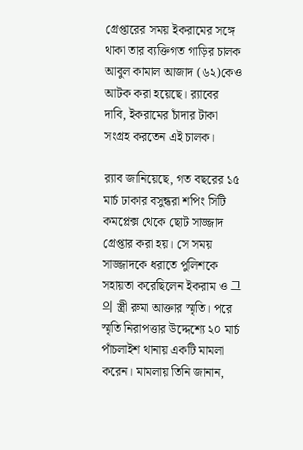গ্রেপ্তারের সময় ইকরামের সঙ্গে থাকা তার ব্যক্তিগত গাড়ির চালক আবুল কামাল আজাদ (৬২)কেও আটক করা হয়েছে। র‌্যাবের দাবি, ইকরামের চাঁদার টাকা সংগ্রহ করতেন এই চালক।

র‌্যাব জানিয়েছে, গত বছরের ১৫ মার্চ ঢাকার বসুন্ধরা শপিং সিটি কমপ্লেক্স থেকে ছোট সাজ্জাদ গ্রেপ্তার করা হয়। সে সময় সাজ্জাদকে ধরাতে পুলিশকে সহায়তা করেছিলেন ইকরাম ও 그의 স্ত্রী রুমা আক্তার স্মৃতি। পরে স্মৃতি নিরাপত্তার উদ্দেশ্যে ২০ মার্চ পাঁচলাইশ থানায় একটি মামলা করেন। মামলায় তিনি জানান,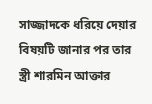সাজ্জাদকে ধরিয়ে দেয়ার বিষয়টি জানার পর তার স্ত্রী শারমিন আক্তার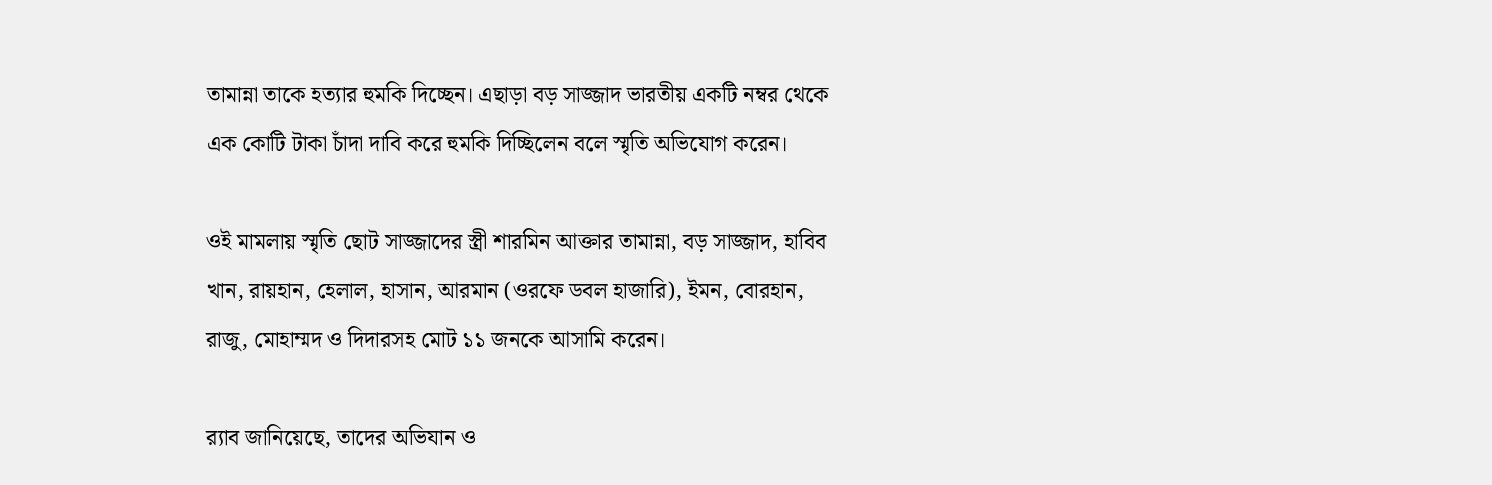তামান্না তাকে হত্যার হুমকি দিচ্ছেন। এছাড়া বড় সাজ্জাদ ভারতীয় একটি নম্বর থেকে এক কোটি টাকা চাঁদা দাবি করে হুমকি দিচ্ছিলেন বলে স্মৃতি অভিযোগ করেন।

ওই মামলায় স্মৃতি ছোট সাজ্জাদের স্ত্রী শারমিন আক্তার তামান্না, বড় সাজ্জাদ, হাবিব খান, রায়হান, হেলাল, হাসান, আরমান (ওরফে ডবল হাজারি), ইমন, বোরহান, রাজু, মোহাম্মদ ও দিদারসহ মোট ১১ জনকে আসামি করেন।

র‌্যাব জানিয়েছে, তাদের অভিযান ও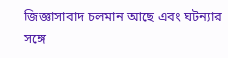জিজ্ঞাসাবাদ চলমান আছে এবং ঘটন্যার সঙ্গে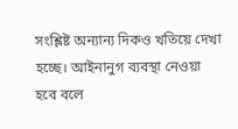সংশ্লিষ্ট অন্যান্য দিকও খতিয়ে দেখা হচ্ছে। আইনানুগ ব্যবস্থা নেওয়া হবে বলে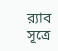র‌্যাব সূত্রে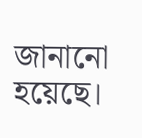জানানো হয়েছে।